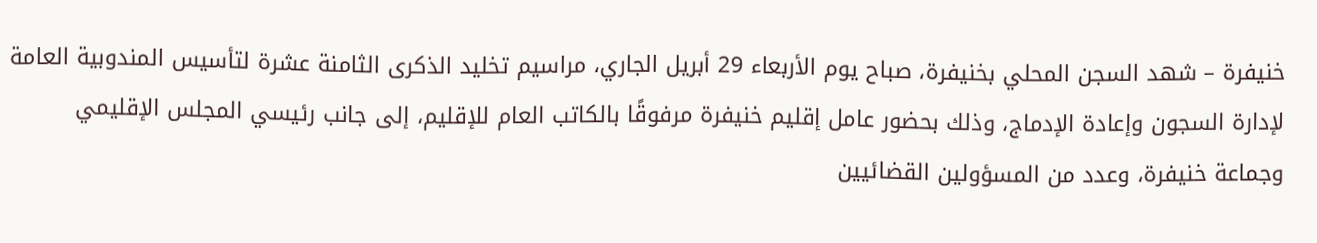خنيفرة – شهد السجن المحلي بخنيفرة، صباح يوم الأربعاء 29 أبريل الجاري، مراسيم تخليد الذكرى الثامنة عشرة لتأسيس المندوبية العامة لإدارة السجون وإعادة الإدماج، وذلك بحضور عامل إقليم خنيفرة مرفوقًا بالكاتب العام للإقليم، إلى جانب رئيسي المجلس الإقليمي وجماعة خنيفرة، وعدد من المسؤولين القضائيين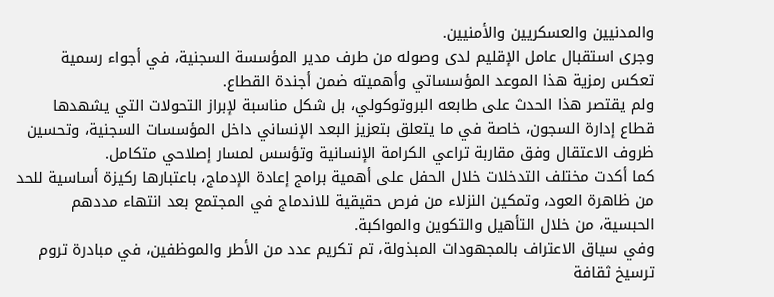والمدنيين والعسكريين والأمنيين.
وجرى استقبال عامل الإقليم لدى وصوله من طرف مدير المؤسسة السجنية، في أجواء رسمية تعكس رمزية هذا الموعد المؤسساتي وأهميته ضمن أجندة القطاع.
ولم يقتصر هذا الحدث على طابعه البروتوكولي، بل شكل مناسبة لإبراز التحولات التي يشهدها قطاع إدارة السجون، خاصة في ما يتعلق بتعزيز البعد الإنساني داخل المؤسسات السجنية، وتحسين ظروف الاعتقال وفق مقاربة تراعي الكرامة الإنسانية وتؤسس لمسار إصلاحي متكامل.
كما أكدت مختلف التدخلات خلال الحفل على أهمية برامج إعادة الإدماج، باعتبارها ركيزة أساسية للحد من ظاهرة العود، وتمكين النزلاء من فرص حقيقية للاندماج في المجتمع بعد انتهاء مددهم الحبسية، من خلال التأهيل والتكوين والمواكبة.
وفي سياق الاعتراف بالمجهودات المبذولة، تم تكريم عدد من الأطر والموظفين، في مبادرة تروم ترسيخ ثقافة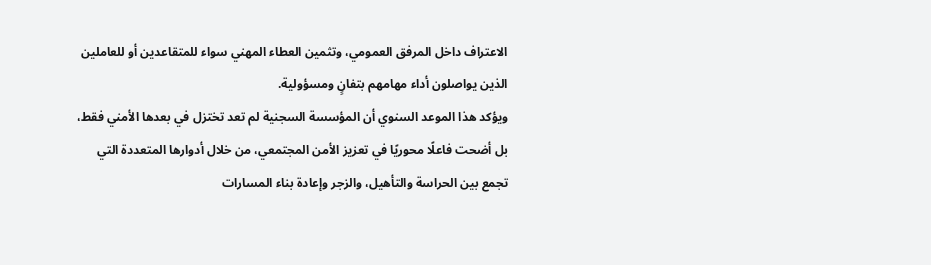الاعتراف داخل المرفق العمومي، وتثمين العطاء المهني سواء للمتقاعدين أو للعاملين الذين يواصلون أداء مهامهم بتفانٍ ومسؤولية.
ويؤكد هذا الموعد السنوي أن المؤسسة السجنية لم تعد تختزل في بعدها الأمني فقط، بل أضحت فاعلًا محوريًا في تعزيز الأمن المجتمعي، من خلال أدوارها المتعددة التي تجمع بين الحراسة والتأهيل، والزجر وإعادة بناء المسارات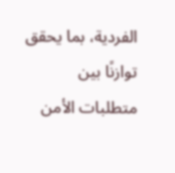الفردية، بما يحقق توازنًا بين متطلبات الأمن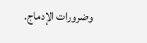وضرورات الإدماج.